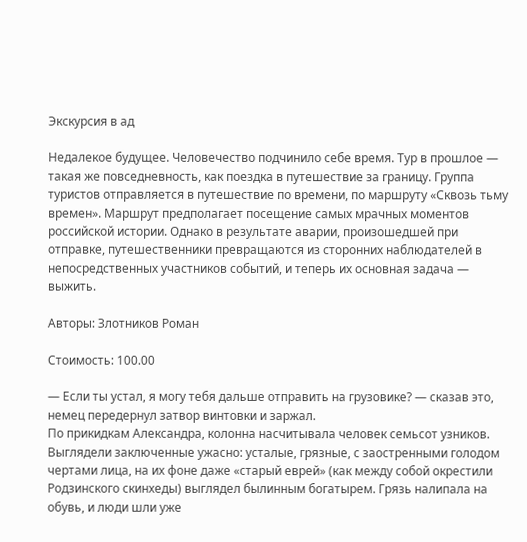Экскурсия в ад

Недалекое будущее. Человечество подчинило себе время. Тур в прошлое — такая же повседневность, как поездка в путешествие за границу. Группа туристов отправляется в путешествие по времени, по маршруту «Сквозь тьму времен». Маршрут предполагает посещение самых мрачных моментов российской истории. Однако в результате аварии, произошедшей при отправке, путешественники превращаются из сторонних наблюдателей в непосредственных участников событий, и теперь их основная задача — выжить.

Авторы: Злотников Роман

Стоимость: 100.00

— Если ты устал, я могу тебя дальше отправить на грузовике? — сказав это, немец передернул затвор винтовки и заржал.
По прикидкам Александра, колонна насчитывала человек семьсот узников. Выглядели заключенные ужасно: усталые, грязные, с заостренными голодом чертами лица, на их фоне даже «старый еврей» (как между собой окрестили Родзинского скинхеды) выглядел былинным богатырем. Грязь налипала на обувь, и люди шли уже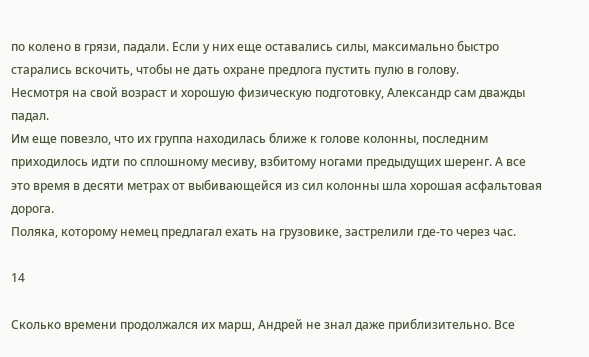по колено в грязи, падали. Если у них еще оставались силы, максимально быстро старались вскочить, чтобы не дать охране предлога пустить пулю в голову.
Несмотря на свой возраст и хорошую физическую подготовку, Александр сам дважды падал.
Им еще повезло, что их группа находилась ближе к голове колонны, последним приходилось идти по сплошному месиву, взбитому ногами предыдущих шеренг. А все это время в десяти метрах от выбивающейся из сил колонны шла хорошая асфальтовая дорога.
Поляка, которому немец предлагал ехать на грузовике, застрелили где-то через час.

14

Сколько времени продолжался их марш, Андрей не знал даже приблизительно. Все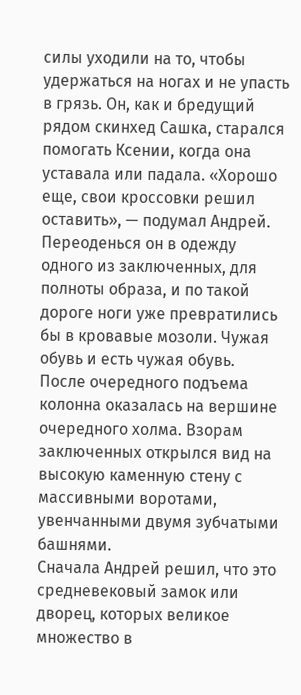силы уходили на то, чтобы удержаться на ногах и не упасть в грязь. Он, как и бредущий рядом скинхед Сашка, старался помогать Ксении, когда она уставала или падала. «Хорошо еще, свои кроссовки решил оставить», — подумал Андрей. Переоденься он в одежду одного из заключенных, для полноты образа, и по такой дороге ноги уже превратились бы в кровавые мозоли. Чужая обувь и есть чужая обувь.
После очередного подъема колонна оказалась на вершине очередного холма. Взорам заключенных открылся вид на высокую каменную стену с массивными воротами, увенчанными двумя зубчатыми башнями.
Сначала Андрей решил, что это средневековый замок или дворец, которых великое множество в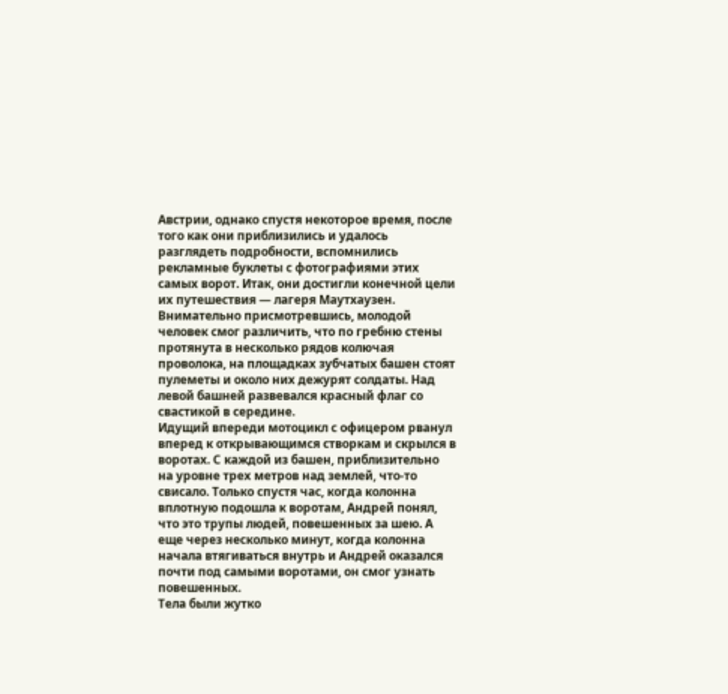Австрии, однако спустя некоторое время, после того как они приблизились и удалось разглядеть подробности, вспомнились рекламные буклеты с фотографиями этих самых ворот. Итак, они достигли конечной цели их путешествия — лагеря Маутхаузен.
Внимательно присмотревшись, молодой человек смог различить, что по гребню стены протянута в несколько рядов колючая проволока, на площадках зубчатых башен стоят пулеметы и около них дежурят солдаты. Над левой башней развевался красный флаг со свастикой в середине.
Идущий впереди мотоцикл с офицером рванул вперед к открывающимся створкам и скрылся в воротах. С каждой из башен, приблизительно на уровне трех метров над землей, что-то свисало. Только спустя час, когда колонна вплотную подошла к воротам, Андрей понял, что это трупы людей, повешенных за шею. А еще через несколько минут, когда колонна начала втягиваться внутрь и Андрей оказался почти под самыми воротами, он смог узнать повешенных.
Тела были жутко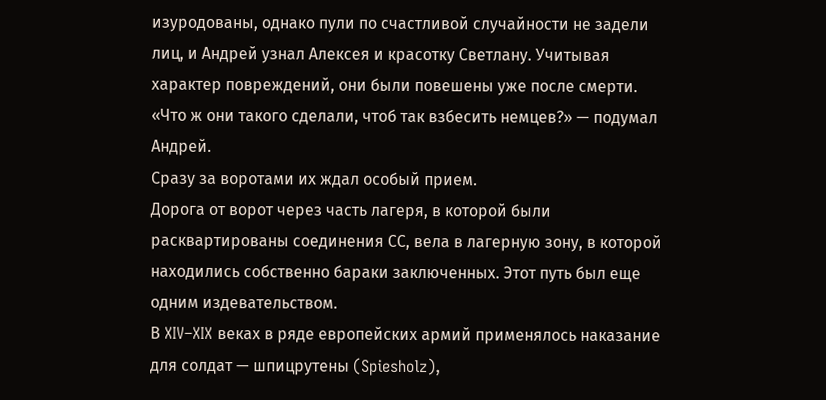изуродованы, однако пули по счастливой случайности не задели лиц, и Андрей узнал Алексея и красотку Светлану. Учитывая характер повреждений, они были повешены уже после смерти.
«Что ж они такого сделали, чтоб так взбесить немцев?» — подумал Андрей.
Сразу за воротами их ждал особый прием.
Дорога от ворот через часть лагеря, в которой были расквартированы соединения СС, вела в лагерную зону, в которой находились собственно бараки заключенных. Этот путь был еще одним издевательством.
В XIV–XIX веках в ряде европейских армий применялось наказание для солдат — шпицрутены (Spiesholz),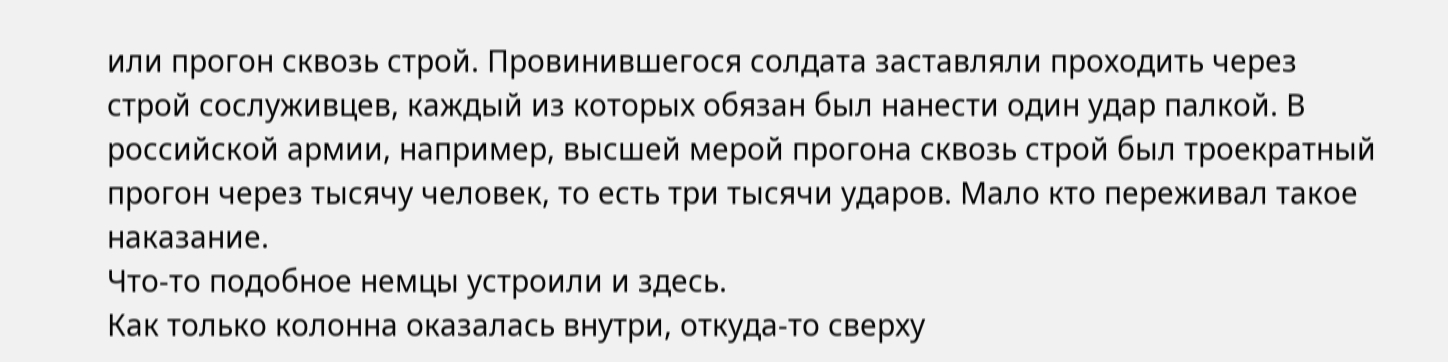или прогон сквозь строй. Провинившегося солдата заставляли проходить через строй сослуживцев, каждый из которых обязан был нанести один удар палкой. В российской армии, например, высшей мерой прогона сквозь строй был троекратный прогон через тысячу человек, то есть три тысячи ударов. Мало кто переживал такое наказание.
Что-то подобное немцы устроили и здесь.
Как только колонна оказалась внутри, откуда-то сверху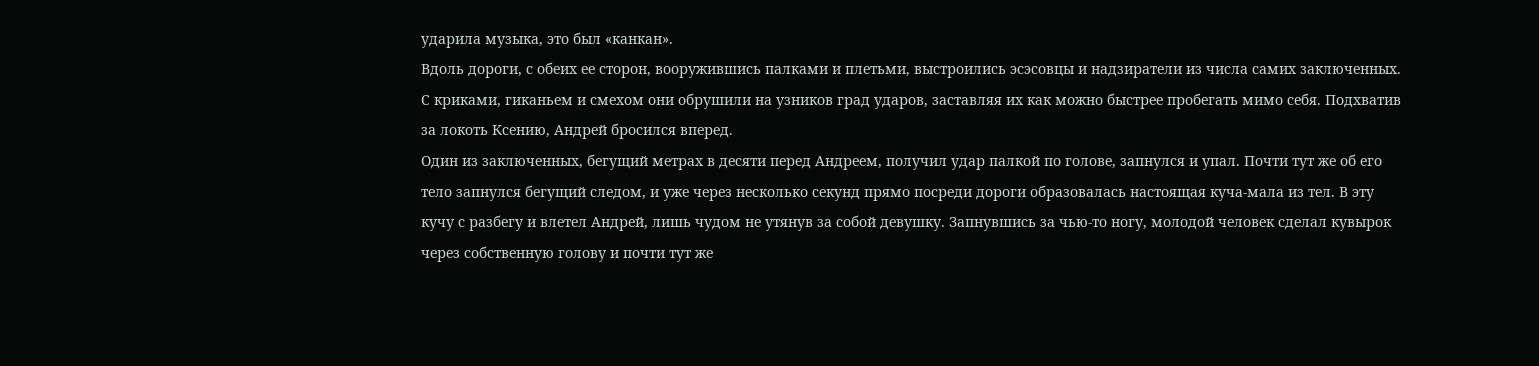ударила музыка, это был «канкан».
Вдоль дороги, с обеих ее сторон, вооружившись палками и плетьми, выстроились эсэсовцы и надзиратели из числа самих заключенных. С криками, гиканьем и смехом они обрушили на узников град ударов, заставляя их как можно быстрее пробегать мимо себя. Подхватив за локоть Ксению, Андрей бросился вперед.
Один из заключенных, бегущий метрах в десяти перед Андреем, получил удар палкой по голове, запнулся и упал. Почти тут же об его тело запнулся бегущий следом, и уже через несколько секунд прямо посреди дороги образовалась настоящая куча-мала из тел. В эту кучу с разбегу и влетел Андрей, лишь чудом не утянув за собой девушку. Запнувшись за чью-то ногу, молодой человек сделал кувырок через собственную голову и почти тут же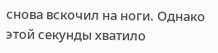снова вскочил на ноги. Однако этой секунды хватило